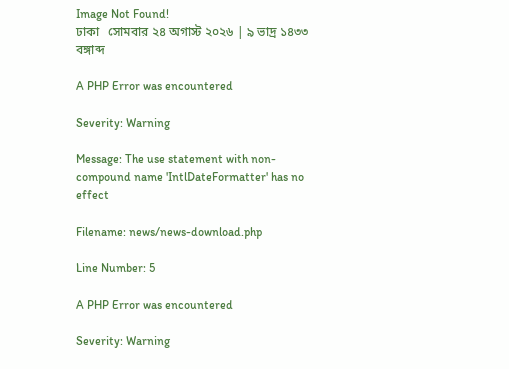Image Not Found!
ঢাকা   সোমবার ২৪ অগাস্ট ২০২৬ | ৯ ভাদ্র ১৪৩৩ বঙ্গাব্দ

A PHP Error was encountered

Severity: Warning

Message: The use statement with non-compound name 'IntlDateFormatter' has no effect

Filename: news/news-download.php

Line Number: 5

A PHP Error was encountered

Severity: Warning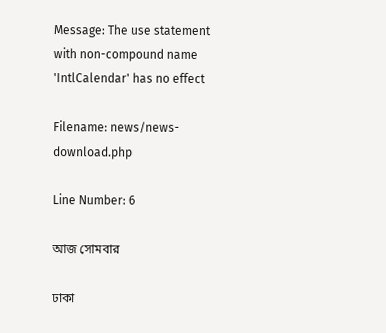Message: The use statement with non-compound name 'IntlCalendar' has no effect

Filename: news/news-download.php

Line Number: 6

আজ সোমবার

ঢাকা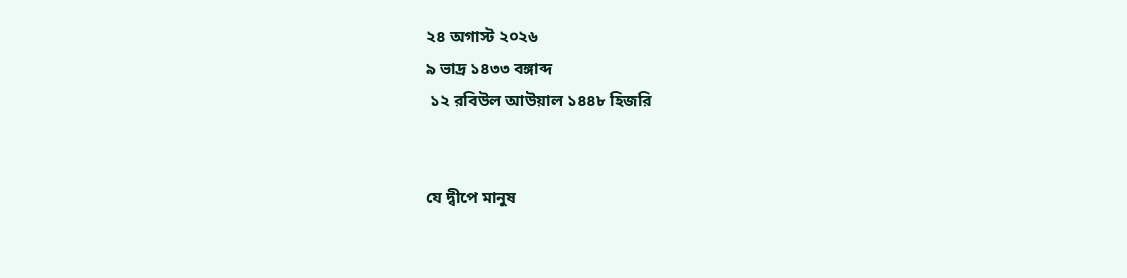২৪ অগাস্ট ২০২৬
৯ ভাদ্র ১৪৩৩ বঙ্গাব্দ
 ১২ রবিউল আউয়াল ১৪৪৮ হিজরি


যে দ্বীপে মানুষ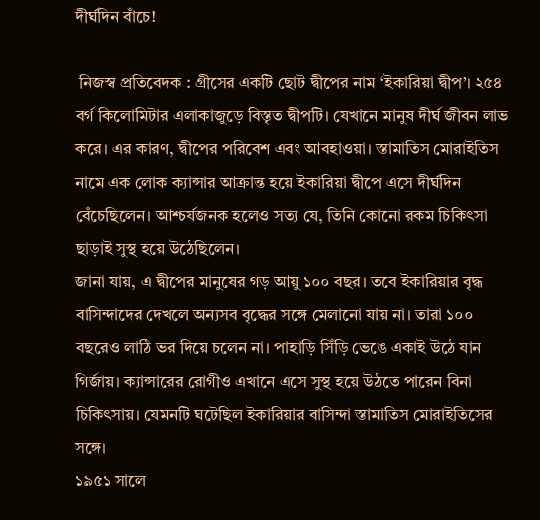দীর্ঘদিন বাঁচে!

 নিজস্ব প্রতিবেদক : গ্রীসের একটি ছোট দ্বীপের নাম ‘ইকারিয়া দ্বীপ’। ২৫৪ বর্গ কিলোমিটার এলাকাজুড়ে বিস্তৃত দ্বীপটি। যেখানে মানুষ দীর্ঘ জীবন লাভ করে। এর কারণ, দ্বীপের পরিবেশ এবং আবহাওয়া। স্তামাতিস মোরাইতিস নামে এক লোক ক্যান্সার আক্রান্ত হয়ে ইকারিয়া দ্বীপে এসে দীর্ঘদিন বেঁচেছিলেন। আশ্চর্যজনক হলেও সত্য যে, তিনি কোনো রকম চিকিৎসা ছাড়াই সুস্থ হয়ে উঠেছিলেন।
জানা যায়, এ দ্বীপের মানুষের গড় আয়ু ১০০ বছর। তবে ইকারিয়ার বৃদ্ধ বাসিন্দাদের দেখলে অন্যসব বৃদ্ধের সঙ্গে মেলানো যায় না। তারা ১০০ বছরেও লাঠি ভর দিয়ে চলেন না। পাহাড়ি সিঁড়ি ভেঙে একাই উঠে যান গির্জায়। ক্যান্সারের রোগীও এখানে এসে সুস্থ হয়ে উঠতে পারেন বিনা চিকিৎসায়। যেমনটি ঘটেছিল ইকারিয়ার বাসিন্দা স্তামাতিস মোরাইতিসের সঙ্গে।
১৯৫১ সালে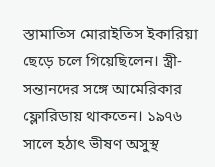স্তামাতিস মোরাইতিস ইকারিয়া ছেড়ে চলে গিয়েছিলেন। স্ত্রী-সন্তানদের সঙ্গে আমেরিকার ফ্লোরিডায় থাকতেন। ১৯৭৬ সালে হঠাৎ ভীষণ অসুস্থ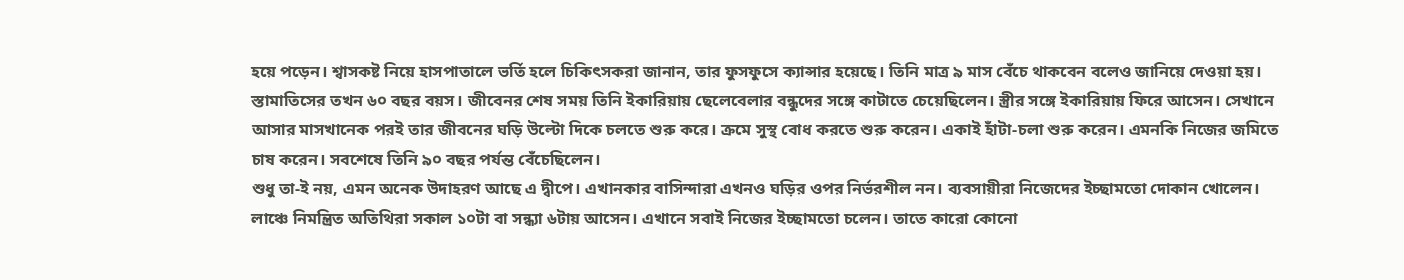হয়ে পড়েন। শ্বাসকষ্ট নিয়ে হাসপাতালে ভর্তি হলে চিকিৎসকরা জানান, তার ফুসফুসে ক্যান্সার হয়েছে। তিনি মাত্র ৯ মাস বেঁচে থাকবেন বলেও জানিয়ে দেওয়া হয়।
স্তামাতিসের তখন ৬০ বছর বয়স। জীবেনর শেষ সময় তিনি ইকারিয়ায় ছেলেবেলার বন্ধুদের সঙ্গে কাটাতে চেয়েছিলেন। স্ত্রীর সঙ্গে ইকারিয়ায় ফিরে আসেন। সেখানে আসার মাসখানেক পরই তার জীবনের ঘড়ি উল্টো দিকে চলতে শুরু করে। ক্রমে সুস্থ বোধ করতে শুরু করেন। একাই হাঁটা-চলা শুরু করেন। এমনকি নিজের জমিতে চাষ করেন। সবশেষে তিনি ৯০ বছর পর্যন্ত বেঁচেছিলেন।
শুধু তা-ই নয়, এমন অনেক উদাহরণ আছে এ দ্বীপে। এখানকার বাসিন্দারা এখনও ঘড়ির ওপর নির্ভরশীল নন। ব্যবসায়ীরা নিজেদের ইচ্ছামতো দোকান খোলেন। লাঞ্চে নিমন্ত্রিত অতিথিরা সকাল ১০টা বা সন্ধ্যা ৬টায় আসেন। এখানে সবাই নিজের ইচ্ছামতো চলেন। তাতে কারো কোনো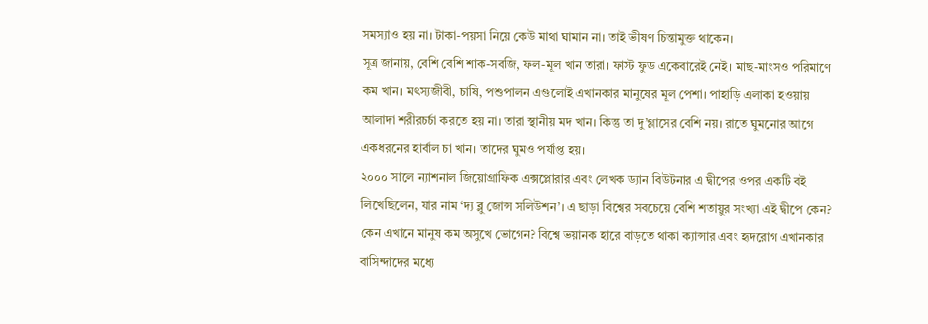সমস্যাও হয় না। টাকা-পয়সা নিয়ে কেউ মাথা ঘামান না। তাই ভীষণ চিন্তামুক্ত থাকেন।
সূত্র জানায়, বেশি বেশি শাক-সবজি, ফল-মূল খান তারা। ফাস্ট ফুড একেবারেই নেই। মাছ-মাংসও পরিমাণে কম খান। মৎস্যজীবী, চাষি, পশুপালন এগুলোই এখানকার মানুষের মূল পেশা। পাহাড়ি এলাকা হওয়ায় আলাদা শরীরচর্চা করতে হয় না। তারা স্থানীয় মদ খান। কিন্তু তা দু’গ্লাসের বেশি নয়। রাতে ঘুমনোর আগে একধরনের হার্বাল চা খান। তাদের ঘুমও পর্যাপ্ত হয়।
২০০০ সালে ন্যাশনাল জিয়োগ্রাফিক এক্সপ্লোরার এবং লেখক ড্যান বিউটনার এ দ্বীপের ওপর একটি বই লিখেছিলেন, যার নাম ‘দ্য ব্লু জোন্স সলিউশন’। এ ছাড়া বিশ্বের সবচেয়ে বেশি শতায়ুর সংখ্যা এই দ্বীপে কেন? কেন এখানে মানুষ কম অসুখে ভোগেন? বিশ্বে ভয়ানক হারে বাড়তে থাকা ক্যান্সার এবং হৃদরোগ এখানকার বাসিন্দাদের মধ্যে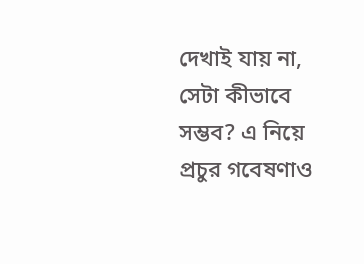দেখাই যায় না, সেটা কীভাবে সম্ভব? এ নিয়ে প্রচুর গবেষণাও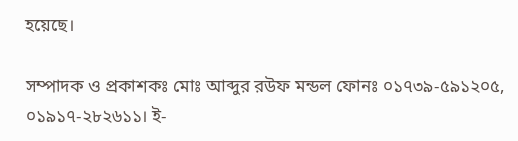হয়েছে।

সম্পাদক ও প্রকাশকঃ মোঃ আব্দুর রউফ মন্ডল ফোনঃ ০১৭৩৯-৫৯১২০৫, ০১৯১৭-২৮২৬১১। ই-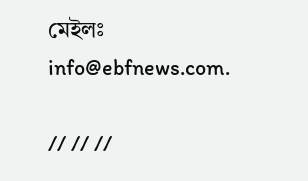মেইলঃ info@ebfnews.com.

// // //